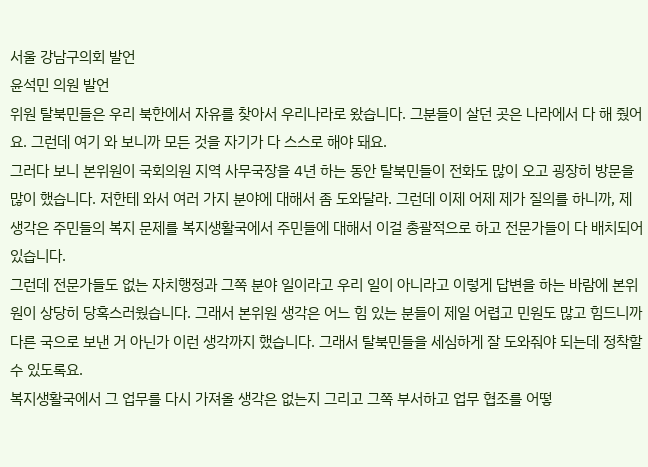서울 강남구의회 발언
윤석민 의원 발언
위원 탈북민들은 우리 북한에서 자유를 찾아서 우리나라로 왔습니다. 그분들이 살던 곳은 나라에서 다 해 줬어요. 그런데 여기 와 보니까 모든 것을 자기가 다 스스로 해야 돼요.
그러다 보니 본위원이 국회의원 지역 사무국장을 4년 하는 동안 탈북민들이 전화도 많이 오고 굉장히 방문을 많이 했습니다. 저한테 와서 여러 가지 분야에 대해서 좀 도와달라. 그런데 이제 어제 제가 질의를 하니까, 제 생각은 주민들의 복지 문제를 복지생활국에서 주민들에 대해서 이걸 총괄적으로 하고 전문가들이 다 배치되어 있습니다.
그런데 전문가들도 없는 자치행정과 그쪽 분야 일이라고 우리 일이 아니라고 이렇게 답변을 하는 바람에 본위원이 상당히 당혹스러웠습니다. 그래서 본위원 생각은 어느 힘 있는 분들이 제일 어렵고 민원도 많고 힘드니까 다른 국으로 보낸 거 아닌가 이런 생각까지 했습니다. 그래서 탈북민들을 세심하게 잘 도와줘야 되는데 정착할 수 있도록요.
복지생활국에서 그 업무를 다시 가져올 생각은 없는지 그리고 그쪽 부서하고 업무 협조를 어떻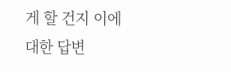게 할 건지 이에 대한 답변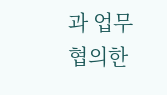과 업무 협의한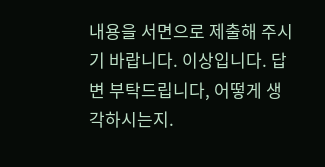내용을 서면으로 제출해 주시기 바랍니다. 이상입니다. 답변 부탁드립니다, 어떻게 생각하시는지.